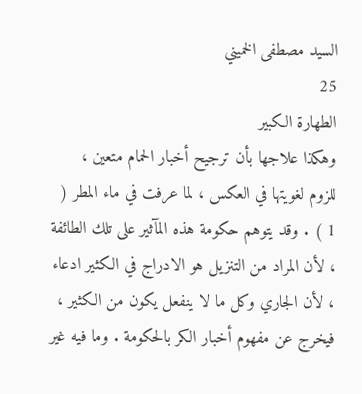السيد مصطفى الخميني
25
الطهارة الكبير
وهكذا علاجها بأن ترجيح أخبار الحمام متعين ، للزوم لغويتها في العكس ، لما عرفت في ماء المطر ( 1 ) . وقد يتوهم حكومة هذه المآثير على تلك الطائفة ، لأن المراد من التنزيل هو الادراج في الكثير ادعاء ، لأن الجاري وكل ما لا ينفعل يكون من الكثير ، فيخرج عن مفهوم أخبار الكر بالحكومة . وما فيه غير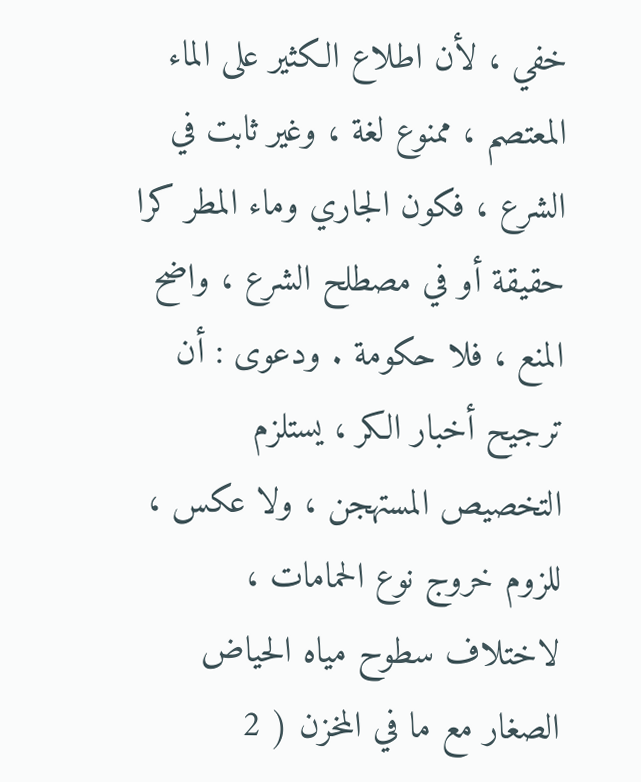خفي ، لأن اطلاع الكثير على الماء المعتصم ، ممنوع لغة ، وغير ثابت في الشرع ، فكون الجاري وماء المطر كرا حقيقة أو في مصطلح الشرع ، واضح المنع ، فلا حكومة . ودعوى : أن ترجيح أخبار الكر ، يستلزم التخصيص المستهجن ، ولا عكس ، للزوم خروج نوع الحمامات ، لاختلاف سطوح مياه الحياض الصغار مع ما في المخزن ( 2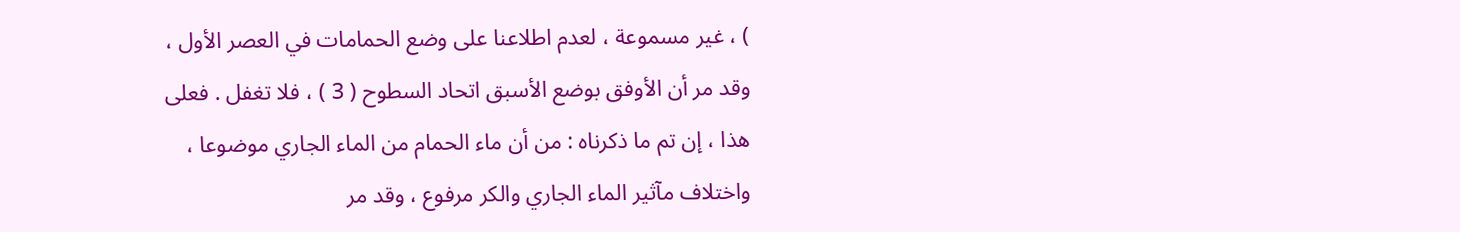) ، غير مسموعة ، لعدم اطلاعنا على وضع الحمامات في العصر الأول ، وقد مر أن الأوفق بوضع الأسبق اتحاد السطوح ( 3 ) ، فلا تغفل . فعلى هذا ، إن تم ما ذكرناه : من أن ماء الحمام من الماء الجاري موضوعا ، واختلاف مآثير الماء الجاري والكر مرفوع ، وقد مر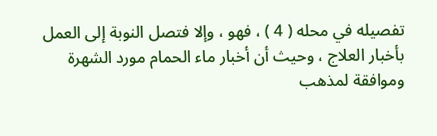تفصيله في محله ( 4 ) ، فهو ، وإلا فتصل النوبة إلى العمل بأخبار العلاج ، وحيث أن أخبار ماء الحمام مورد الشهرة وموافقة لمذهب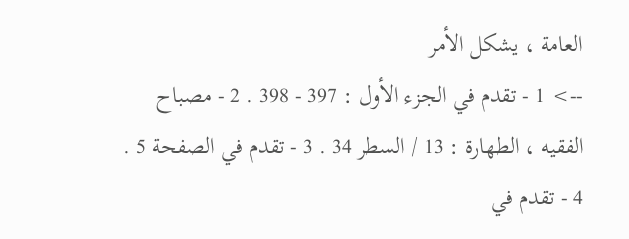العامة ، يشكل الأمر
--> 1 - تقدم في الجزء الأول : 397 - 398 . 2 - مصباح الفقيه ، الطهارة : 13 / السطر 34 . 3 - تقدم في الصفحة 5 . 4 - تقدم في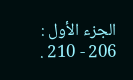الجزء الأول : 206 - 210 .